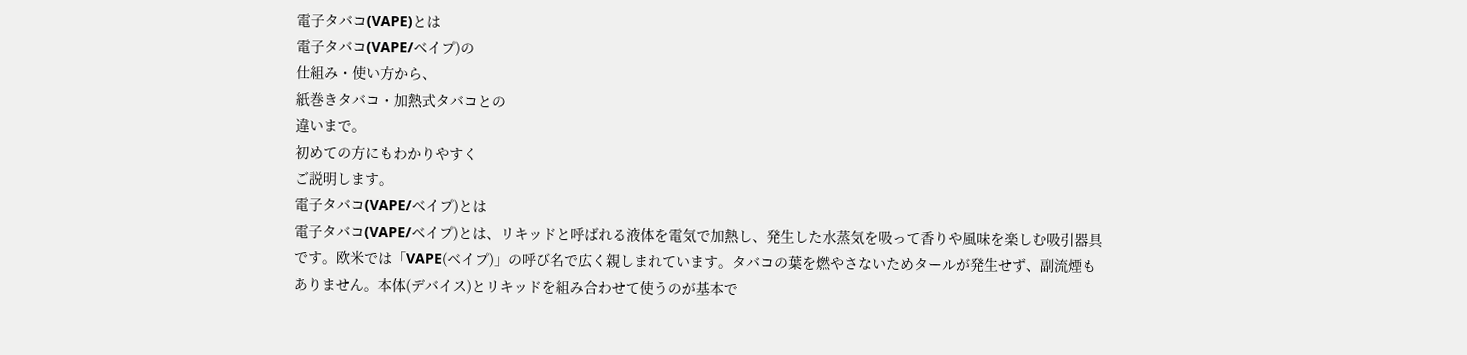電子タバコ(VAPE)とは
電子タバコ(VAPE/ベイプ)の
仕組み・使い方から、
紙巻きタバコ・加熱式タバコとの
違いまで。
初めての方にもわかりやすく
ご説明します。
電子タバコ(VAPE/ベイプ)とは
電子タバコ(VAPE/ベイプ)とは、リキッドと呼ばれる液体を電気で加熱し、発生した水蒸気を吸って香りや風味を楽しむ吸引器具です。欧米では「VAPE(ベイプ)」の呼び名で広く親しまれています。タバコの葉を燃やさないためタールが発生せず、副流煙もありません。本体(デバイス)とリキッドを組み合わせて使うのが基本で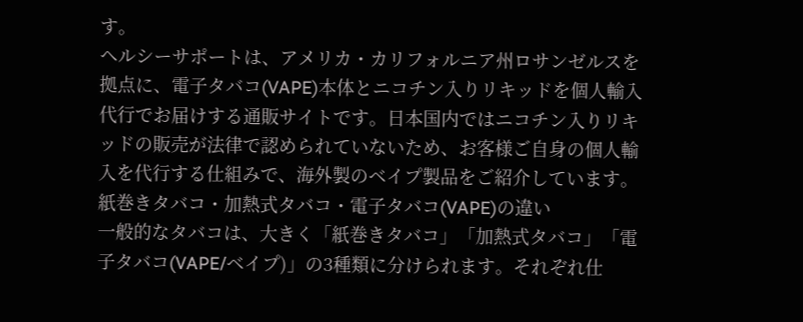す。
ヘルシーサポートは、アメリカ・カリフォルニア州ロサンゼルスを拠点に、電子タバコ(VAPE)本体とニコチン入りリキッドを個人輸入代行でお届けする通販サイトです。日本国内ではニコチン入りリキッドの販売が法律で認められていないため、お客様ご自身の個人輸入を代行する仕組みで、海外製のベイプ製品をご紹介しています。
紙巻きタバコ・加熱式タバコ・電子タバコ(VAPE)の違い
一般的なタバコは、大きく「紙巻きタバコ」「加熱式タバコ」「電子タバコ(VAPE/ベイプ)」の3種類に分けられます。それぞれ仕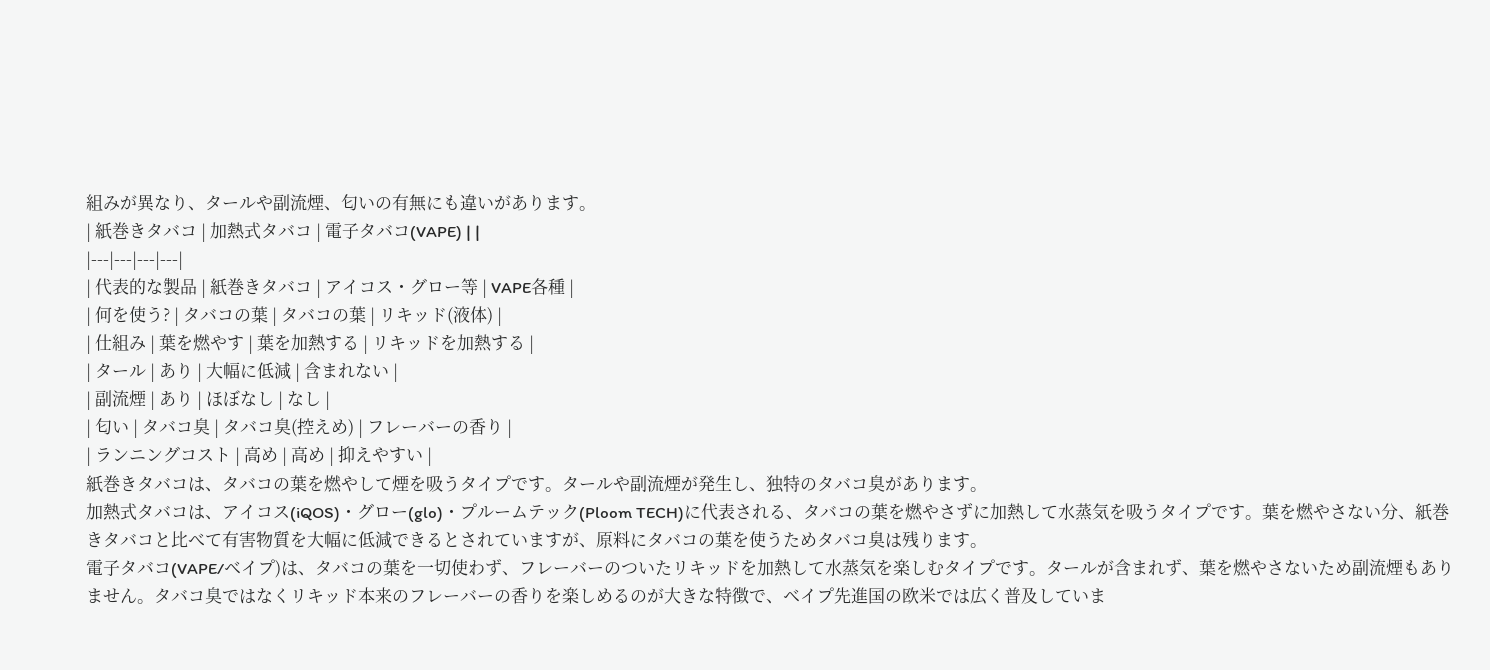組みが異なり、タールや副流煙、匂いの有無にも違いがあります。
| 紙巻きタバコ | 加熱式タバコ | 電子タバコ(VAPE) | |
|---|---|---|---|
| 代表的な製品 | 紙巻きタバコ | アイコス・グロー等 | VAPE各種 |
| 何を使う? | タバコの葉 | タバコの葉 | リキッド(液体) |
| 仕組み | 葉を燃やす | 葉を加熱する | リキッドを加熱する |
| タール | あり | 大幅に低減 | 含まれない |
| 副流煙 | あり | ほぼなし | なし |
| 匂い | タバコ臭 | タバコ臭(控えめ) | フレーバーの香り |
| ランニングコスト | 高め | 高め | 抑えやすい |
紙巻きタバコは、タバコの葉を燃やして煙を吸うタイプです。タールや副流煙が発生し、独特のタバコ臭があります。
加熱式タバコは、アイコス(iQOS)・グロー(glo)・プルームテック(Ploom TECH)に代表される、タバコの葉を燃やさずに加熱して水蒸気を吸うタイプです。葉を燃やさない分、紙巻きタバコと比べて有害物質を大幅に低減できるとされていますが、原料にタバコの葉を使うためタバコ臭は残ります。
電子タバコ(VAPE/ベイプ)は、タバコの葉を一切使わず、フレーバーのついたリキッドを加熱して水蒸気を楽しむタイプです。タールが含まれず、葉を燃やさないため副流煙もありません。タバコ臭ではなくリキッド本来のフレーバーの香りを楽しめるのが大きな特徴で、ベイプ先進国の欧米では広く普及していま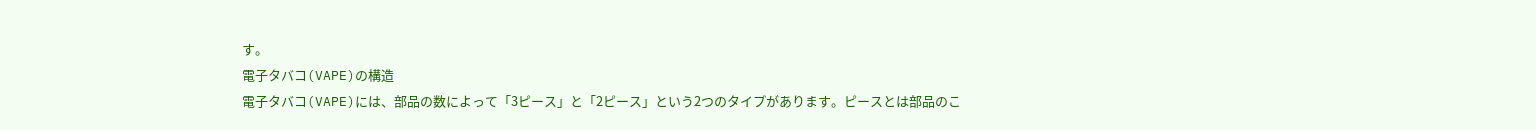す。
電子タバコ(VAPE)の構造
電子タバコ(VAPE)には、部品の数によって「3ピース」と「2ピース」という2つのタイプがあります。ピースとは部品のこ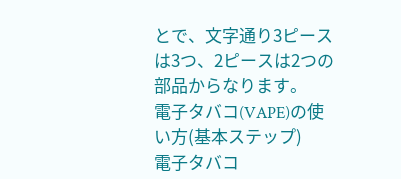とで、文字通り3ピースは3つ、2ピースは2つの部品からなります。
電子タバコ(VAPE)の使い方(基本ステップ)
電子タバコ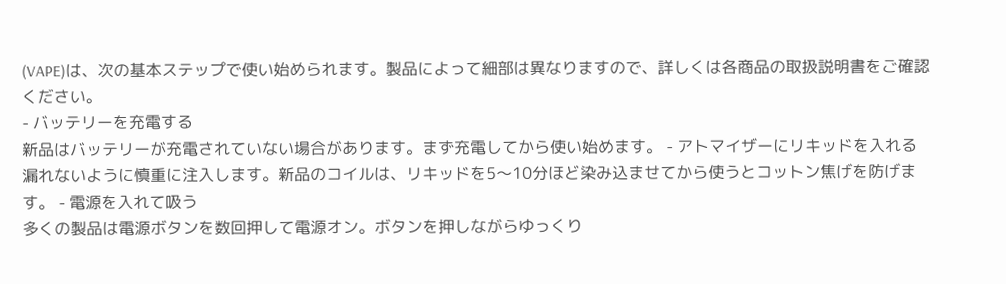(VAPE)は、次の基本ステップで使い始められます。製品によって細部は異なりますので、詳しくは各商品の取扱説明書をご確認ください。
- バッテリーを充電する
新品はバッテリーが充電されていない場合があります。まず充電してから使い始めます。 - アトマイザーにリキッドを入れる
漏れないように慎重に注入します。新品のコイルは、リキッドを5〜10分ほど染み込ませてから使うとコットン焦げを防げます。 - 電源を入れて吸う
多くの製品は電源ボタンを数回押して電源オン。ボタンを押しながらゆっくり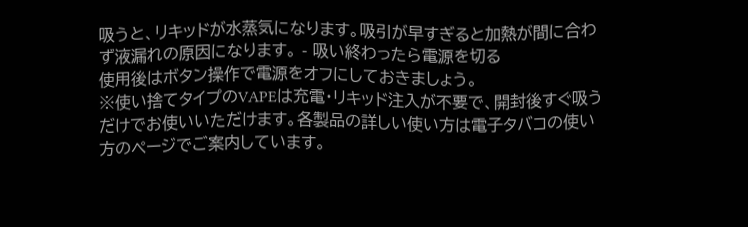吸うと、リキッドが水蒸気になります。吸引が早すぎると加熱が間に合わず液漏れの原因になります。 - 吸い終わったら電源を切る
使用後はボタン操作で電源をオフにしておきましょう。
※使い捨てタイプのVAPEは充電・リキッド注入が不要で、開封後すぐ吸うだけでお使いいただけます。各製品の詳しい使い方は電子タバコの使い方のページでご案内しています。